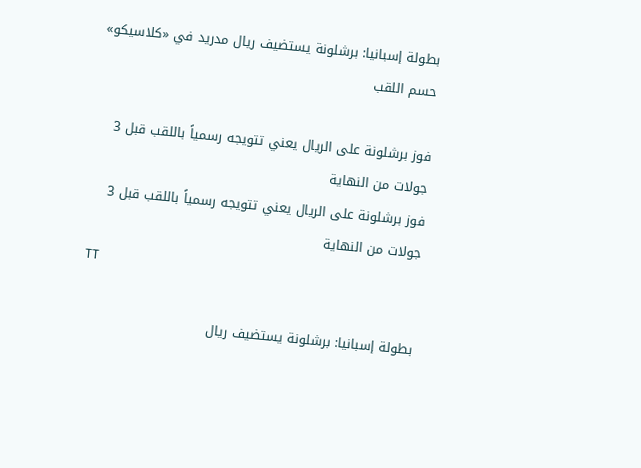بطولة إسبانيا: برشلونة يستضيف ريال مدريد في «كلاسيكو» حسم اللقب

فوز برشلونة على الريال يعني تتويجه رسمياً باللقب قبل 3 جولات من النهاية
فوز برشلونة على الريال يعني تتويجه رسمياً باللقب قبل 3 جولات من النهاية
TT

بطولة إسبانيا: برشلونة يستضيف ريال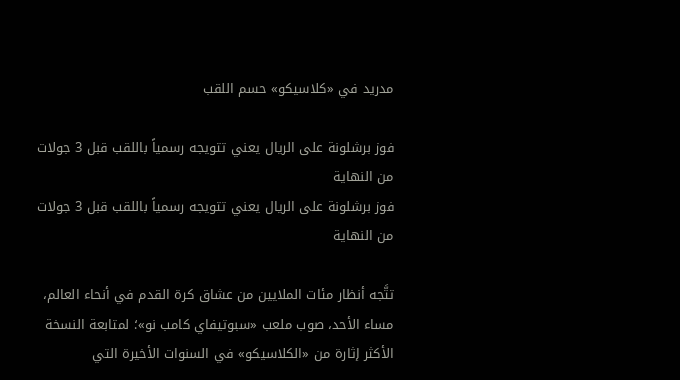مدريد في «كلاسيكو» حسم اللقب

فوز برشلونة على الريال يعني تتويجه رسمياً باللقب قبل 3 جولات من النهاية
فوز برشلونة على الريال يعني تتويجه رسمياً باللقب قبل 3 جولات من النهاية

تتَّجه أنظار مئات الملايين من عشاق كرة القدم في أنحاء العالم، مساء الأحد، صوب ملعب «سبوتيفاي كامب نو»؛ لمتابعة النسخة الأكثر إثارة من «الكلاسيكو» في السنوات الأخيرة التي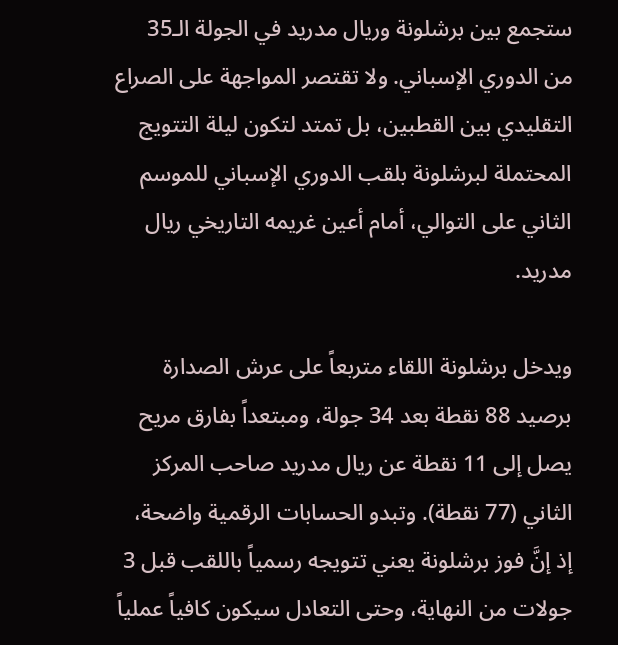ستجمع بين برشلونة وريال مدريد في الجولة الـ35 من الدوري الإسباني. ولا تقتصر المواجهة على الصراع التقليدي بين القطبين، بل تمتد لتكون ليلة التتويج المحتملة لبرشلونة بلقب الدوري الإسباني للموسم الثاني على التوالي، أمام أعين غريمه التاريخي ريال مدريد.

ويدخل برشلونة اللقاء متربعاً على عرش الصدارة برصيد 88 نقطة بعد 34 جولة، ومبتعداً بفارق مريح يصل إلى 11 نقطة عن ريال مدريد صاحب المركز الثاني (77 نقطة). وتبدو الحسابات الرقمية واضحة، إذ إنَّ فوز برشلونة يعني تتويجه رسمياً باللقب قبل 3 جولات من النهاية، وحتى التعادل سيكون كافياً عملياً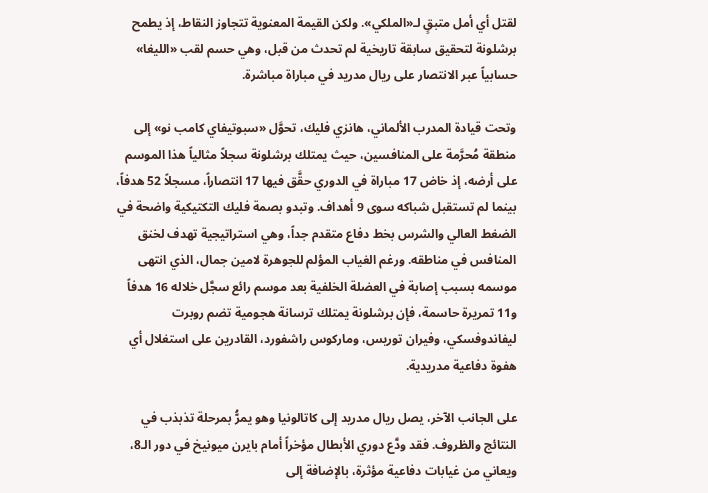لقتل أي أمل متبقٍ لـ«الملكي». ولكن القيمة المعنوية تتجاوز النقاط، إذ يطمح برشلونة لتحقيق سابقة تاريخية لم تحدث من قبل، وهي حسم لقب «الليغا» حسابياً عبر الانتصار على ريال مدريد في مباراة مباشرة.

وتحت قيادة المدرب الألماني، هانزي فليك، تحوَّل «سبوتيفاي كامب نو» إلى منطقة مُحرَّمة على المنافسين، حيث يمتلك برشلونة سجلاً مثالياً هذا الموسم على أرضه، إذ خاض 17 مباراة في الدوري حقَّق فيها 17 انتصاراً، مسجلاً 52 هدفاً، بينما لم تستقبل شباكه سوى 9 أهداف. وتبدو بصمة فليك التكتيكية واضحة في الضغط العالي والشرس بخط دفاع متقدم جداً، وهي استراتيجية تهدف لخنق المنافس في مناطقه. ورغم الغياب المؤلم للجوهرة لامين جمال، الذي انتهى موسمه بسبب إصابة في العضلة الخلفية بعد موسم رائع سجَّل خلاله 16 هدفاً و11 تمريرة حاسمة، فإن برشلونة يمتلك ترسانة هجومية تضم روبرت ليفاندوفسكي، وفيران توريس، وماركوس راشفورد، القادرين على استغلال أي هفوة دفاعية مدريدية.

على الجانب الآخر، يصل ريال مدريد إلى كاتالونيا وهو يمرُّ بمرحلة تذبذب في النتائج والظروف. فقد ودَّع دوري الأبطال مؤخراً أمام بايرن ميونيخ في دور الـ8، ويعاني من غيابات دفاعية مؤثرة، بالإضافة إلى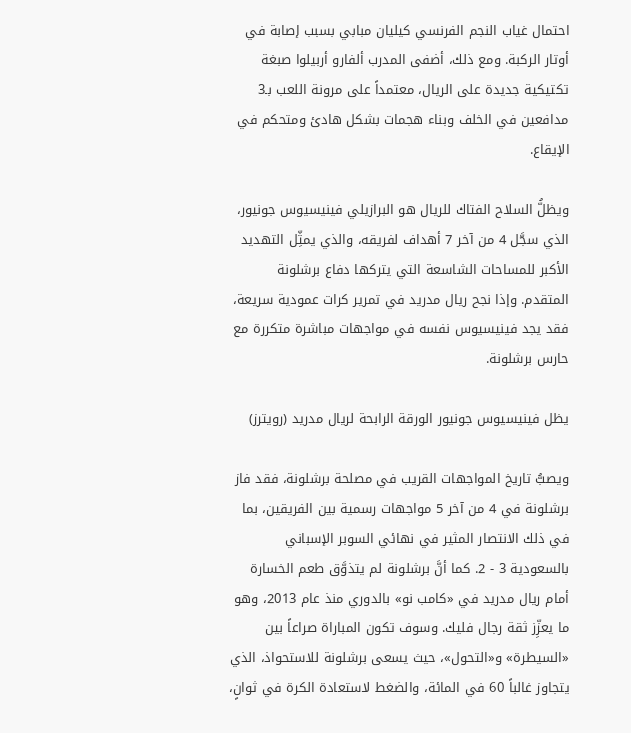احتمال غياب النجم الفرنسي كيليان مبابي بسبب إصابة في أوتار الركبة. ومع ذلك، أضفى المدرب ألفارو أربيلوا صبغة تكتيكية جديدة على الريال، معتمداً على مرونة اللعب بـ3 مدافعين في الخلف وبناء هجمات بشكل هادئ ومتحكم في الإيقاع.

ويظلُّ السلاح الفتاك للريال هو البرازيلي فينيسيوس جونيور، الذي سجَّل 4 من آخر 7 أهداف لفريقه، والذي يمثِّل التهديد الأكبر للمساحات الشاسعة التي يتركها دفاع برشلونة المتقدم. وإذا نجح ريال مدريد في تمرير كرات عمودية سريعة، فقد يجد فينيسيوس نفسه في مواجهات مباشرة متكررة مع حارس برشلونة.

يظل فينيسيوس جونيور الورقة الرابحة لريال مدريد (رويترز)

ويصبُّ تاريخ المواجهات القريب في مصلحة برشلونة، فقد فاز برشلونة في 4 من آخر 5 مواجهات رسمية بين الفريقين، بما في ذلك الانتصار المثير في نهائي السوبر الإسباني بالسعودية 3 - 2. كما أنَّ برشلونة لم يتذوَّق طعم الخسارة أمام ريال مدريد في «كامب نو» بالدوري منذ عام 2013، وهو ما يعزِّز ثقة رجال فليك. وسوف تكون المباراة صراعاً بين «السيطرة» و«التحول»، حيث يسعى برشلونة للاستحواذ، الذي يتجاوز غالباً 60 في المائة، والضغط لاستعادة الكرة في ثوانٍ،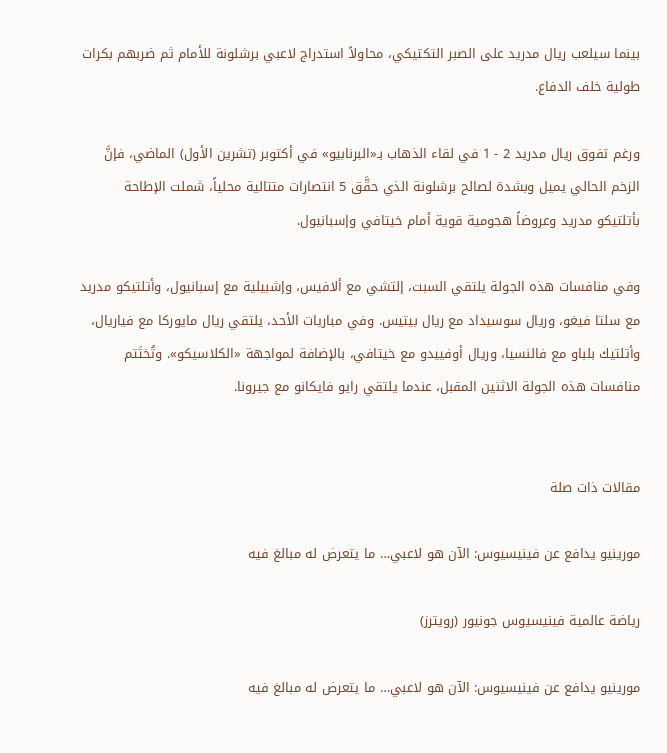بينما سيلعب ريال مدريد على الصبر التكتيكي، محاولاً استدراج لاعبي برشلونة للأمام ثم ضربهم بكرات طولية خلف الدفاع.

ورغم تفوق ريال مدريد 2 - 1 في لقاء الذهاب بـ«البرنابيو» في أكتوبر (تشرين الأول) الماضي، فإنَّ الزخم الحالي يميل وبشدة لصالح برشلونة الذي حقَّق 5 انتصارات متتالية محلياً، شملت الإطاحة بأتلتيكو مدريد وعروضاً هجومية قوية أمام خيتافي وإسبانيول.

وفي منافسات هذه الجولة يلتقي السبت، إلتشي مع ألافيس، وإشبيلية مع إسبانيول، وأتلتيكو مدريد مع سلتا فيغو، وريال سوسيداد مع ريال بيتيس. وفي مباريات الأحد، يلتقي ريال مايوركا مع فياريال، وأتلتيك بلباو مع فالنسيا، وريال أوفييدو مع خيتافي، بالإضافة لمواجهة «الكلاسيكو». وتُختَتم منافسات هذه الجولة الاثنين المقبل، عندما يلتقي رايو فايكانو مع جيرونا.


مقالات ذات صلة

مورينيو يدافع عن فينيسيوس: الآن هو لاعبي… ما يتعرض له مبالغ فيه

رياضة عالمية فينيسيوس جونيور (رويترز)

مورينيو يدافع عن فينيسيوس: الآن هو لاعبي… ما يتعرض له مبالغ فيه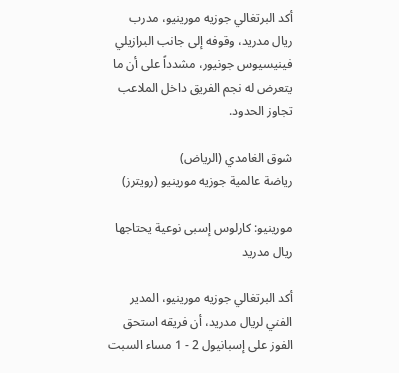أكد البرتغالي جوزيه مورينيو، مدرب ريال مدريد، وقوفه إلى جانب البرازيلي فينيسيوس جونيور، مشدداً على أن ما يتعرض له نجم الفريق داخل الملاعب تجاوز الحدود.

شوق الغامدي (الرياض)
رياضة عالمية جوزيه مورينيو (رويترز)

مورينيو: كارلوس إسبى نوعية يحتاجها ريال مدريد

أكد البرتغالي جوزيه مورينيو، المدير الفني لريال مدريد، أن فريقه استحق الفوز على إسبانيول 2 - 1 مساء السبت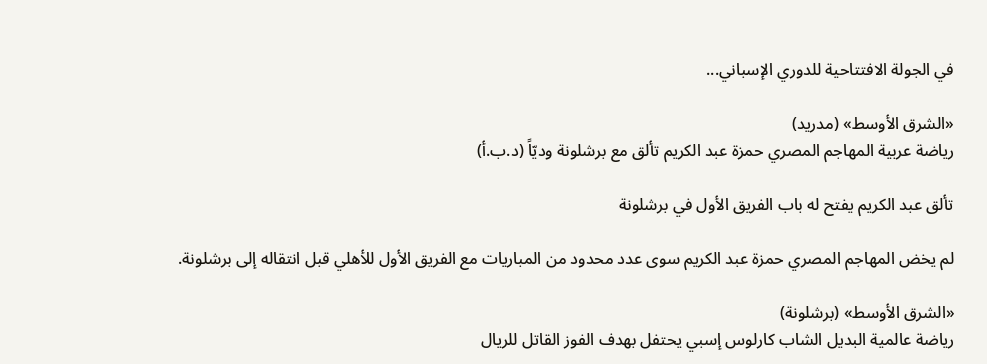في الجولة الافتتاحية للدوري الإسباني...

«الشرق الأوسط» (مدريد)
رياضة عربية المهاجم المصري حمزة عبد الكريم تألق مع برشلونة وديّاً (د.ب.أ)

تألق عبد الكريم يفتح له باب الفريق الأول في برشلونة

لم يخض المهاجم المصري حمزة عبد الكريم سوى عدد محدود من المباريات مع الفريق الأول للأهلي قبل انتقاله إلى برشلونة.

«الشرق الأوسط» (برشلونة)
رياضة عالمية البديل الشاب كارلوس إسبي يحتفل بهدف الفوز القاتل للريال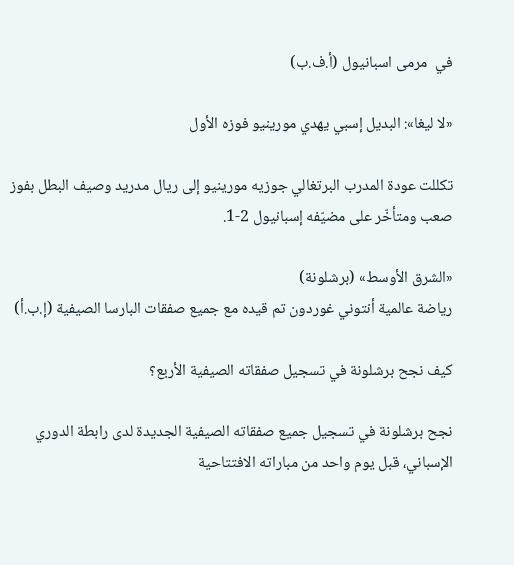في  مرمى اسبانيول (أ.ف.ب)

«لا ليغا»: البديل إسبي يهدي مورينيو فوزه الأول

تكللت عودة المدرب البرتغالي جوزيه مورينيو إلى ريال مدريد وصيف البطل بفوز صعب ومتأخّر على مضيّفه إسبانيول 2-1.

«الشرق الأوسط» (برشلونة)
رياضة عالمية أنتوني غوردون تم قيده مع جميع صفقات البارسا الصيفية (إ.ب.أ)

كيف نجح برشلونة في تسجيل صفقاته الصيفية الأربع؟

نجح برشلونة في تسجيل جميع صفقاته الصيفية الجديدة لدى رابطة الدوري الإسباني، قبل يوم واحد من مباراته الافتتاحية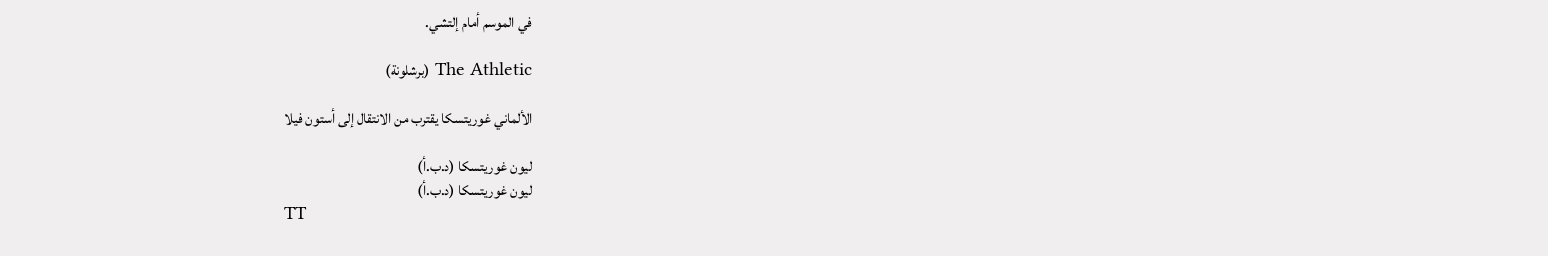في الموسم أمام إلتشي.

The Athletic (برشلونة)

الألماني غوريتسكا يقترب من الانتقال إلى أستون فيلا

ليون غوريتسكا (د.ب.أ)
ليون غوريتسكا (د.ب.أ)
TT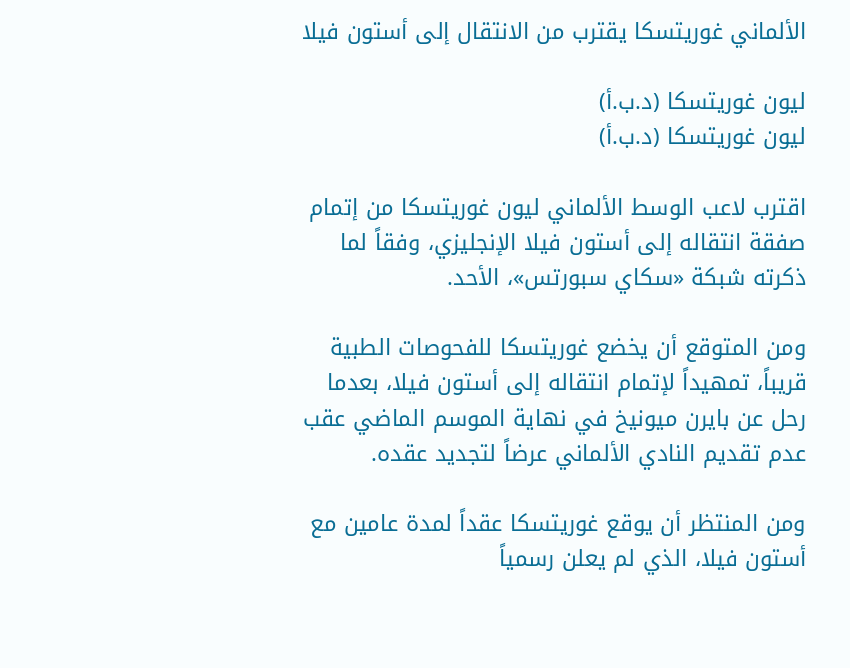الألماني غوريتسكا يقترب من الانتقال إلى أستون فيلا

ليون غوريتسكا (د.ب.أ)
ليون غوريتسكا (د.ب.أ)

اقترب لاعب الوسط الألماني ليون غوريتسكا من إتمام صفقة انتقاله إلى أستون فيلا الإنجليزي، وفقاً لما ذكرته شبكة «سكاي سبورتس»، الأحد.

ومن المتوقع أن يخضع غوريتسكا للفحوصات الطبية قريباً، تمهيداً لإتمام انتقاله إلى أستون فيلا، بعدما رحل عن بايرن ميونيخ في نهاية الموسم الماضي عقب عدم تقديم النادي الألماني عرضاً لتجديد عقده.

ومن المنتظر أن يوقع غوريتسكا عقداً لمدة عامين مع أستون فيلا، الذي لم يعلن رسمياً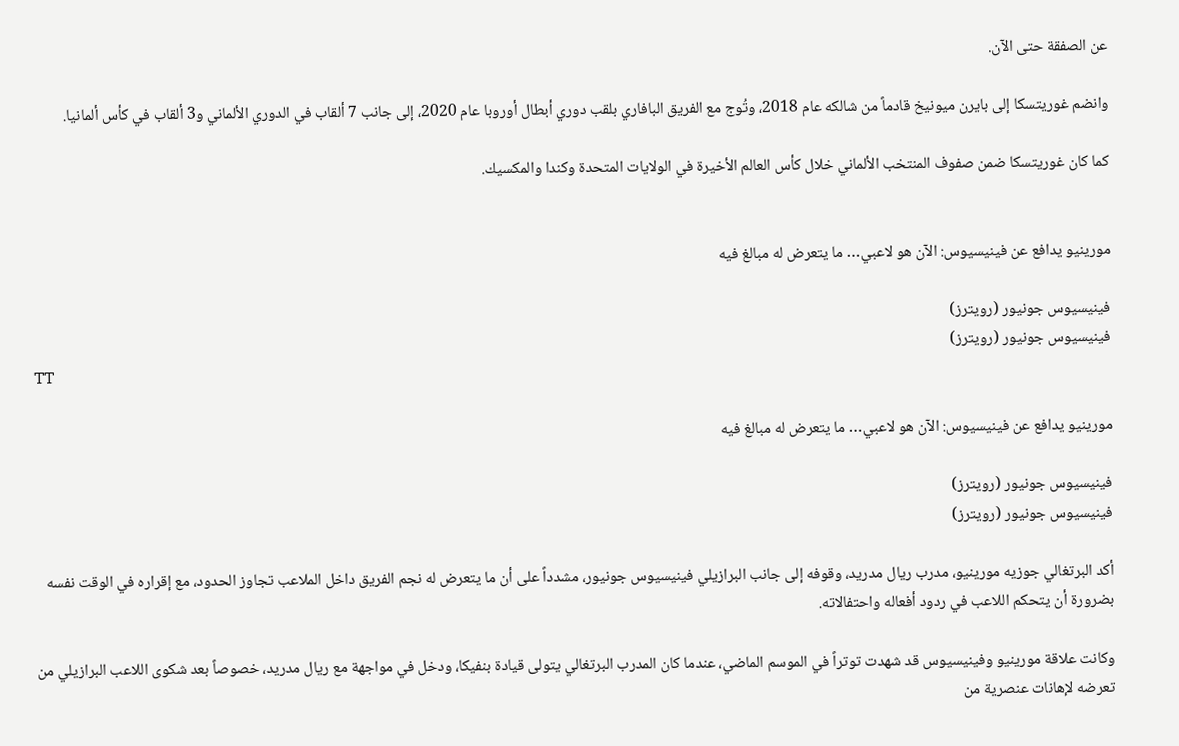عن الصفقة حتى الآن.

وانضم غوريتسكا إلى بايرن ميونيخ قادماً من شالكه عام 2018، وتُوج مع الفريق البافاري بلقب دوري أبطال أوروبا عام 2020، إلى جانب 7 ألقاب في الدوري الألماني و3 ألقاب في كأس ألمانيا.

كما كان غوريتسكا ضمن صفوف المنتخب الألماني خلال كأس العالم الأخيرة في الولايات المتحدة وكندا والمكسيك.


مورينيو يدافع عن فينيسيوس: الآن هو لاعبي… ما يتعرض له مبالغ فيه

فينيسيوس جونيور (رويترز)
فينيسيوس جونيور (رويترز)
TT

مورينيو يدافع عن فينيسيوس: الآن هو لاعبي… ما يتعرض له مبالغ فيه

فينيسيوس جونيور (رويترز)
فينيسيوس جونيور (رويترز)

أكد البرتغالي جوزيه مورينيو، مدرب ريال مدريد، وقوفه إلى جانب البرازيلي فينيسيوس جونيور، مشدداً على أن ما يتعرض له نجم الفريق داخل الملاعب تجاوز الحدود، مع إقراره في الوقت نفسه بضرورة أن يتحكم اللاعب في ردود أفعاله واحتفالاته.

وكانت علاقة مورينيو وفينيسيوس قد شهدت توتراً في الموسم الماضي، عندما كان المدرب البرتغالي يتولى قيادة بنفيكا، ودخل في مواجهة مع ريال مدريد، خصوصاً بعد شكوى اللاعب البرازيلي من تعرضه لإهانات عنصرية من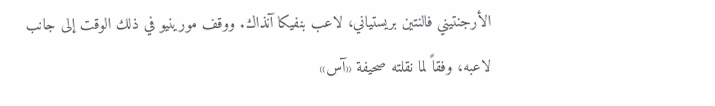الأرجنتيني فالنتين بريستياني، لاعب بنفيكا آنذاك. ووقف مورينيو في ذلك الوقت إلى جانب لاعبه، وفقاً لما نقلته صحيفة «آس»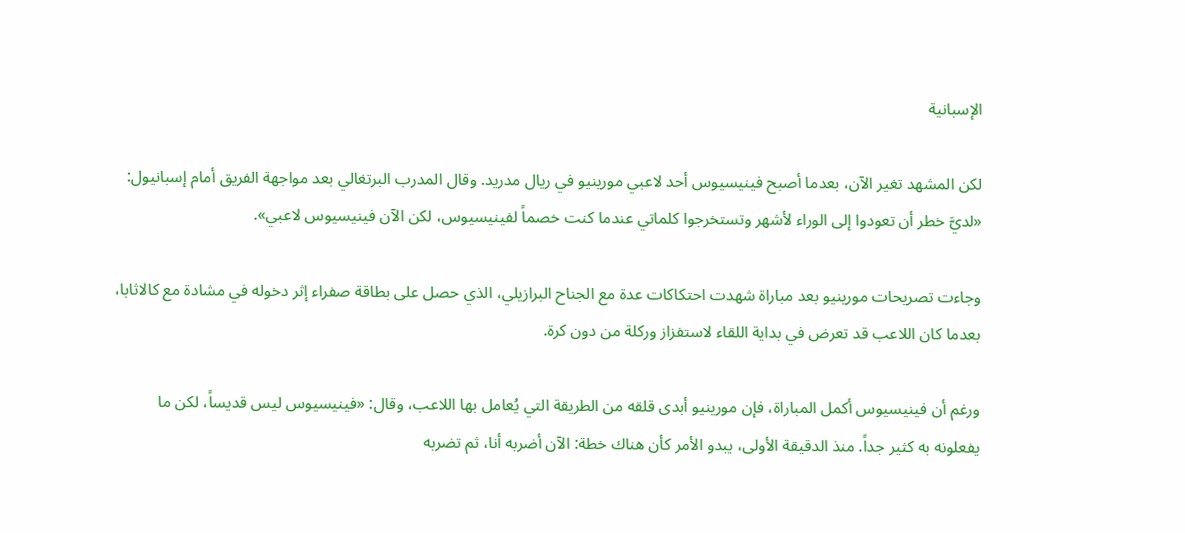الإسبانية

لكن المشهد تغير الآن، بعدما أصبح فينيسيوس أحد لاعبي مورينيو في ريال مدريد. وقال المدرب البرتغالي بعد مواجهة الفريق أمام إسبانيول: «لديَّ خطر أن تعودوا إلى الوراء لأشهر وتستخرجوا كلماتي عندما كنت خصماً لفينيسيوس، لكن الآن فينيسيوس لاعبي».

وجاءت تصريحات مورينيو بعد مباراة شهدت احتكاكات عدة مع الجناح البرازيلي، الذي حصل على بطاقة صفراء إثر دخوله في مشادة مع كالاثابا، بعدما كان اللاعب قد تعرض في بداية اللقاء لاستفزاز وركلة من دون كرة.

ورغم أن فينيسيوس أكمل المباراة، فإن مورينيو أبدى قلقه من الطريقة التي يُعامل بها اللاعب، وقال: «فينيسيوس ليس قديساً، لكن ما يفعلونه به كثير جداً. منذ الدقيقة الأولى، يبدو الأمر كأن هناك خطة: الآن أضربه أنا، ثم تضربه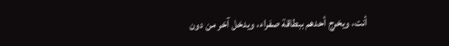أنت، ويخرج أحدهم ببطاقة صفراء، ويدخل آخر من دون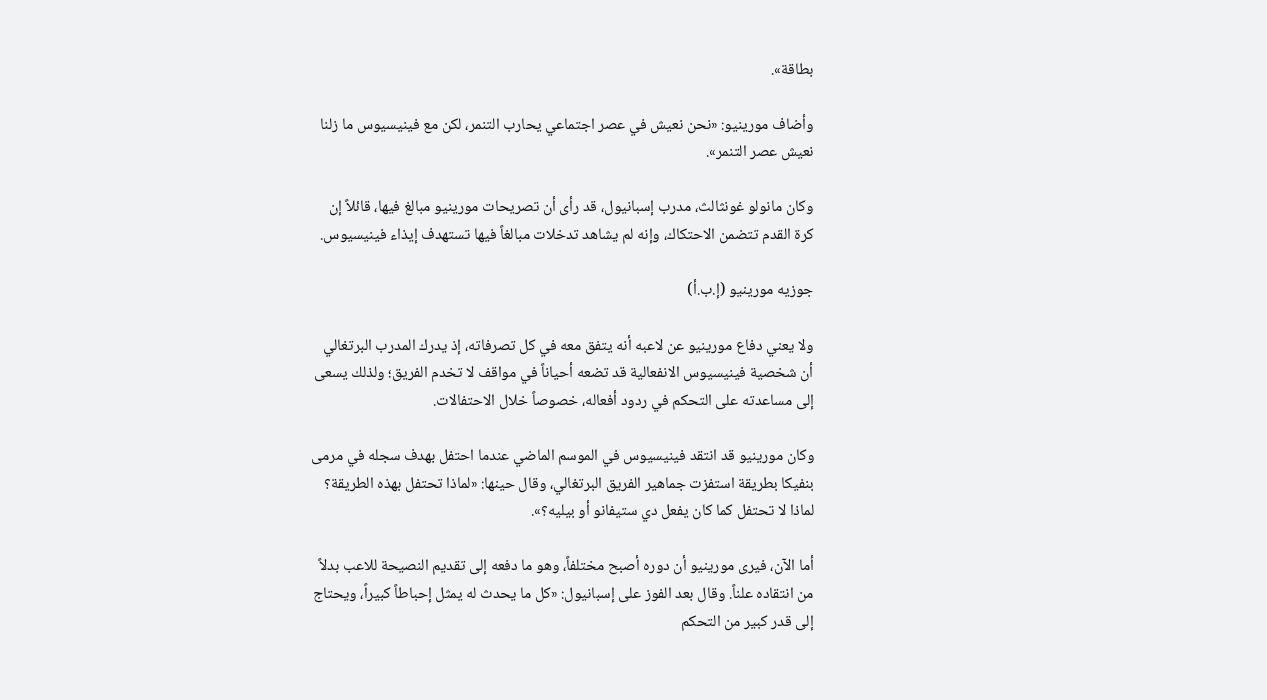بطاقة».

وأضاف مورينيو: «نحن نعيش في عصر اجتماعي يحارب التنمر، لكن مع فينيسيوس ما زلنا نعيش عصر التنمر».

وكان مانولو غونثالث، مدرب إسبانيول، قد رأى أن تصريحات مورينيو مبالغ فيها، قائلاً إن كرة القدم تتضمن الاحتكاك، وإنه لم يشاهد تدخلات مبالغاً فيها تستهدف إيذاء فينيسيوس.

جوزيه مورينيو (إ.ب.أ)

ولا يعني دفاع مورينيو عن لاعبه أنه يتفق معه في كل تصرفاته، إذ يدرك المدرب البرتغالي أن شخصية فينيسيوس الانفعالية قد تضعه أحياناً في مواقف لا تخدم الفريق؛ ولذلك يسعى إلى مساعدته على التحكم في ردود أفعاله، خصوصاً خلال الاحتفالات.

وكان مورينيو قد انتقد فينيسيوس في الموسم الماضي عندما احتفل بهدف سجله في مرمى بنفيكا بطريقة استفزت جماهير الفريق البرتغالي، وقال حينها: «لماذا تحتفل بهذه الطريقة؟ لماذا لا تحتفل كما كان يفعل دي ستيفانو أو بيليه؟».

أما الآن، فيرى مورينيو أن دوره أصبح مختلفاً، وهو ما دفعه إلى تقديم النصيحة للاعب بدلاً من انتقاده علناً. وقال بعد الفوز على إسبانيول: «كل ما يحدث له يمثل إحباطاً كبيراً، ويحتاج إلى قدر كبير من التحكم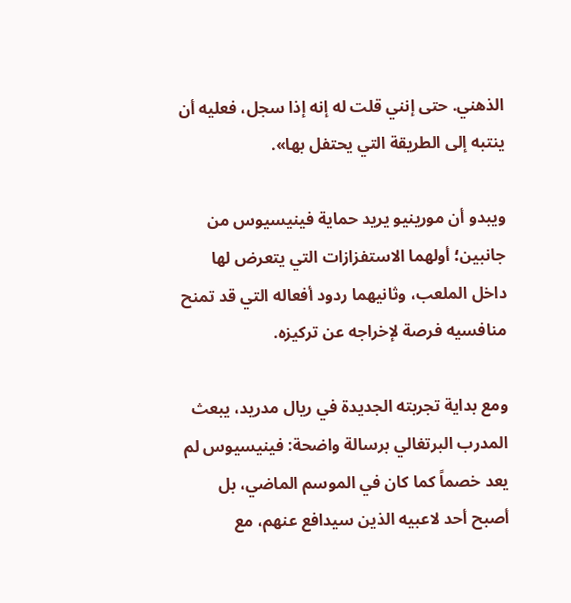الذهني. حتى إنني قلت له إنه إذا سجل، فعليه أن ينتبه إلى الطريقة التي يحتفل بها».

ويبدو أن مورينيو يريد حماية فينيسيوس من جانبين؛ أولهما الاستفزازات التي يتعرض لها داخل الملعب، وثانيهما ردود أفعاله التي قد تمنح منافسيه فرصة لإخراجه عن تركيزه.

ومع بداية تجربته الجديدة في ريال مدريد، يبعث المدرب البرتغالي برسالة واضحة: فينيسيوس لم يعد خصماً كما كان في الموسم الماضي، بل أصبح أحد لاعبيه الذين سيدافع عنهم، مع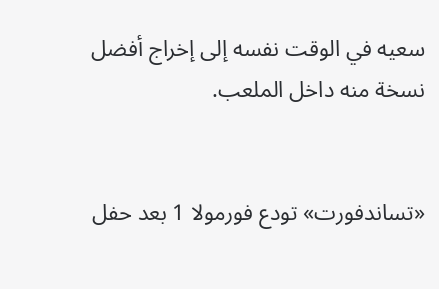سعيه في الوقت نفسه إلى إخراج أفضل نسخة منه داخل الملعب.


«تساندفورت» تودع فورمولا 1 بعد حفل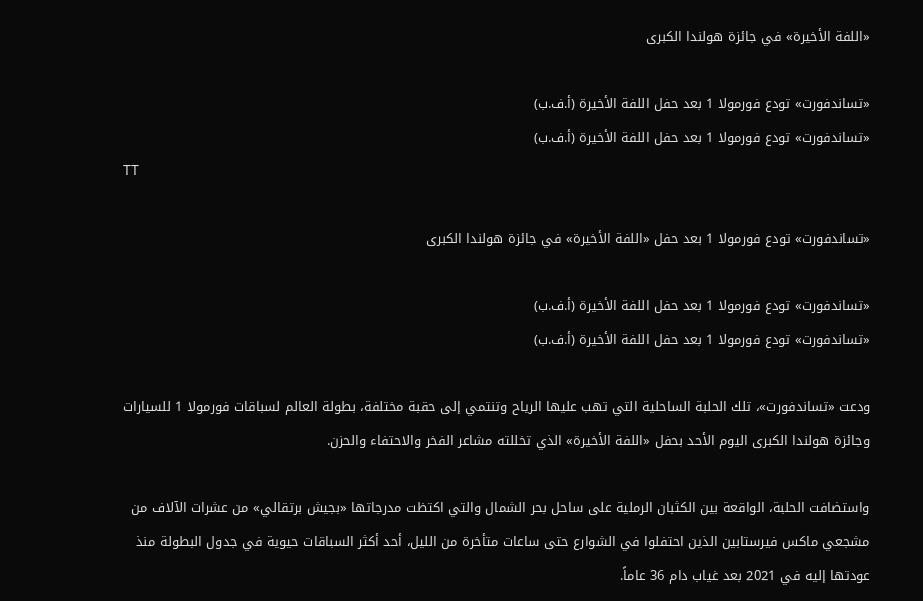«اللفة الأخيرة» في جائزة هولندا الكبرى

«تساندفورت» تودع فورمولا 1 بعد حفل اللفة الأخيرة (أ.ف.ب)
«تساندفورت» تودع فورمولا 1 بعد حفل اللفة الأخيرة (أ.ف.ب)
TT

«تساندفورت» تودع فورمولا 1 بعد حفل «اللفة الأخيرة» في جائزة هولندا الكبرى

«تساندفورت» تودع فورمولا 1 بعد حفل اللفة الأخيرة (أ.ف.ب)
«تساندفورت» تودع فورمولا 1 بعد حفل اللفة الأخيرة (أ.ف.ب)

ودعت «تساندفورت»، تلك الحلبة الساحلية التي تهب عليها الرياح وتنتمي إلى حقبة مختلفة، بطولة العالم لسباقات فورمولا 1 للسيارات وجائزة هولندا الكبرى اليوم الأحد بحفل «اللفة الأخيرة» الذي تخللته مشاعر الفخر والاحتفاء والحزن.

واستضافت الحلبة، الواقعة بين الكثبان الرملية على ساحل بحر الشمال والتي اكتظت مدرجاتها «بجيش برتقالي» من عشرات الآلاف من مشجعي ماكس فيرستابين الذين احتفلوا في الشوارع حتى ساعات متأخرة من الليل، أحد أكثر السباقات حيوية في جدول البطولة منذ عودتها إليه في 2021 بعد غياب دام 36 عاماً.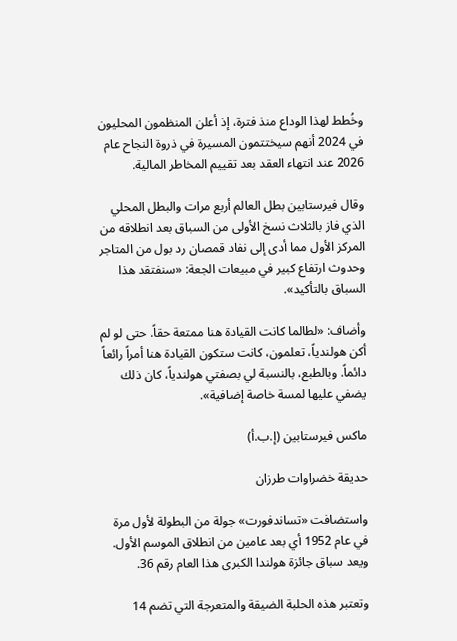وخُطط لهذا الوداع منذ فترة، إذ أعلن المنظمون المحليون في 2024 أنهم سيختتمون المسيرة في ذروة النجاح عام 2026 عند انتهاء العقد بعد تقييم المخاطر المالية.

وقال فيرستابين بطل العالم أربع مرات والبطل المحلي الذي فاز بالثلاث نسخ الأولى من السباق بعد انطلاقه من المركز الأول مما أدى إلى نفاد قمصان رد بول من المتاجر وحدوث ارتفاع كبير في مبيعات الجعة: «سنفتقد هذا السباق بالتأكيد».

وأضاف: «لطالما كانت القيادة هنا ممتعة حقاً. حتى لو لم أكن هولندياً، تعلمون، كانت ستكون القيادة هنا أمراً رائعاً دائماً. وبالطبع، بالنسبة لي بصفتي هولندياً، كان ذلك يضفي عليها لمسة خاصة إضافية».

ماكس فيرستابين (إ.ب.أ)

حديقة خضراوات طرزان

واستضافت «تساندفورت» جولة من البطولة لأول مرة في عام 1952 أي بعد عامين من انطلاق الموسم الأول. ويعد سباق جائزة هولندا الكبرى هذا العام رقم 36.

وتعتبر هذه الحلبة الضيقة والمتعرجة التي تضم 14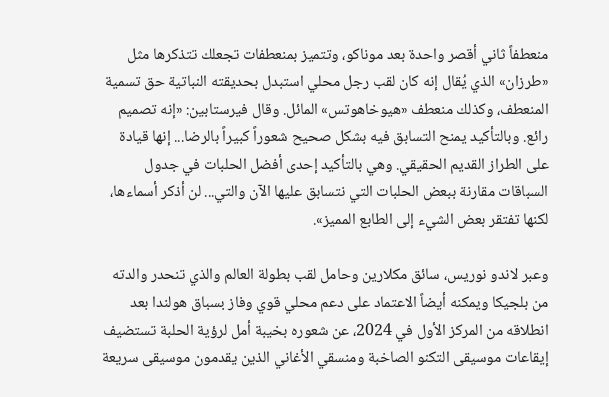منعطفاً ثاني أقصر واحدة بعد موناكو، وتتميز بمنعطفات تجعلك تتذكرها مثل «طرزان» الذي يُقال إنه كان لقب رجل محلي استبدل بحديقته النباتية حق تسمية المنعطف، وكذلك منعطف «هيوخاهوتس» المائل. وقال فيرستابين: «إنه تصميم رائع. وبالتأكيد يمنح التسابق فيه بشكل صحيح شعوراً كبيراً بالرضا... إنها قيادة على الطراز القديم الحقيقي. وهي بالتأكيد إحدى أفضل الحلبات في جدول السباقات مقارنة ببعض الحلبات التي نتسابق عليها الآن والتي... لن أذكر أسماءها، لكنها تفتقر بعض الشيء إلى الطابع المميز».

وعبر لاندو نوريس، سائق مكلارين وحامل لقب بطولة العالم والذي تنحدر والدته من بلجيكا ويمكنه أيضاً الاعتماد على دعم محلي قوي وفاز بسباق هولندا بعد انطلاقه من المركز الأول في 2024، عن شعوره بخيبة أمل لرؤية الحلبة تستضيف إيقاعات موسيقى التكنو الصاخبة ومنسقي الأغاني الذين يقدمون موسيقى سريعة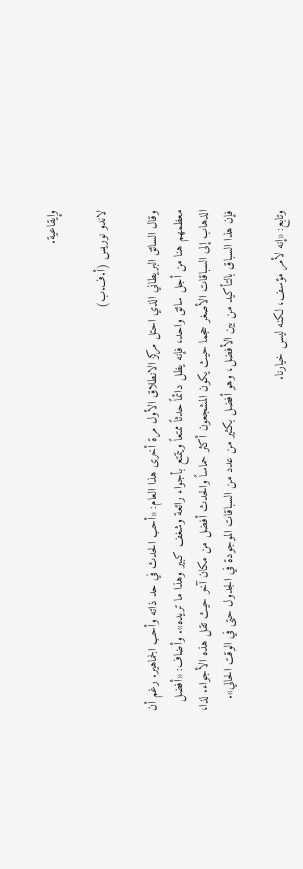وإيقاعية.

لاندو نوريس (أ.ف.ب)

وقال السائق البريطاني الذي احتل مركز الانطلاق الأول مرة أخرى هذا العام: «أحب الحدث في حد ذاته وأحب الجماهير. رغم أن معظمهم هنا من أجل سائق واحد، فإنه يظل دائماً حدثاً ممتعاً ويتمتع بأجواء رائعة وشغف كبير وهذا ما تريده». وأضاف: «أفضل الذهاب إلى السباقات الأصغر حجما حيث يكون المشجعون أكثر حماساً والحدث أفضل من مكان آخر حيث تقل هذه الأجواء. لذا، فإن هذا السباق بالتأكيد من بين الأفضل، وهو أفضل بكثير من عدد من السباقات الموجودة في الجدول حتى في الوقت الحالي».

وتابع: «إنه لأمر مؤسف، لكنه ليس خيارنا.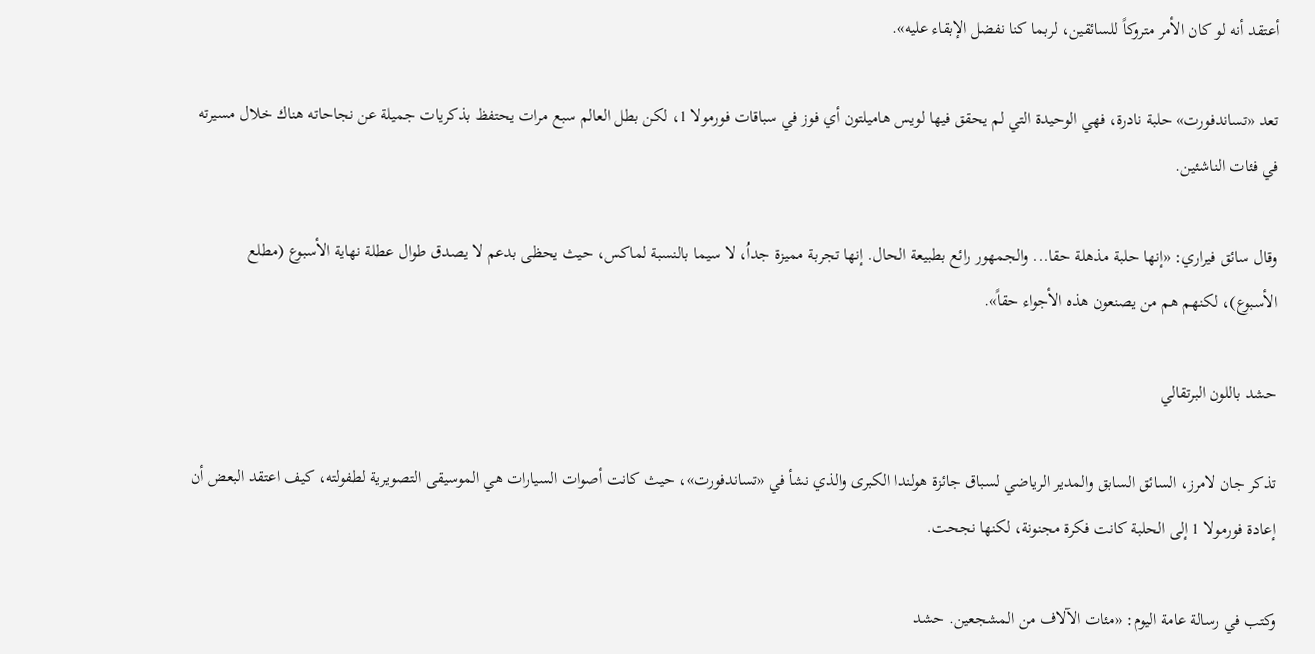أعتقد أنه لو كان الأمر متروكاً للسائقين، لربما كنا نفضل الإبقاء عليه».

تعد «تساندفورت» حلبة نادرة، فهي الوحيدة التي لم يحقق فيها لويس هاميلتون أي فوز في سباقات فورمولا 1، لكن بطل العالم سبع مرات يحتفظ بذكريات جميلة عن نجاحاته هناك خلال مسيرته في فئات الناشئين.

وقال سائق فيراري: «إنها حلبة مذهلة حقا... والجمهور رائع بطبيعة الحال. إنها تجربة مميزة جداُ، لا سيما بالنسبة لماكس، حيث يحظى بدعم لا يصدق طوال عطلة نهاية الأسبوع (مطلع الأسبوع)، لكنهم هم من يصنعون هذه الأجواء حقاً».

حشد باللون البرتقالي

تذكر جان لامرز، السائق السابق والمدير الرياضي لسباق جائزة هولندا الكبرى والذي نشأ في «تساندفورت»، حيث كانت أصوات السيارات هي الموسيقى التصويرية لطفولته، كيف اعتقد البعض أن إعادة فورمولا 1 إلى الحلبة كانت فكرة مجنونة، لكنها نجحت.

وكتب في رسالة عامة اليوم: «مئات الآلاف من المشجعين. حشد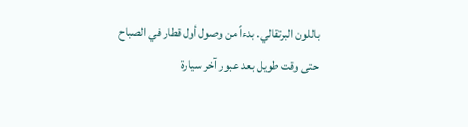باللون البرتقالي. بدءاً من وصول أول قطار في الصباح حتى وقت طويل بعد عبور آخر سيارة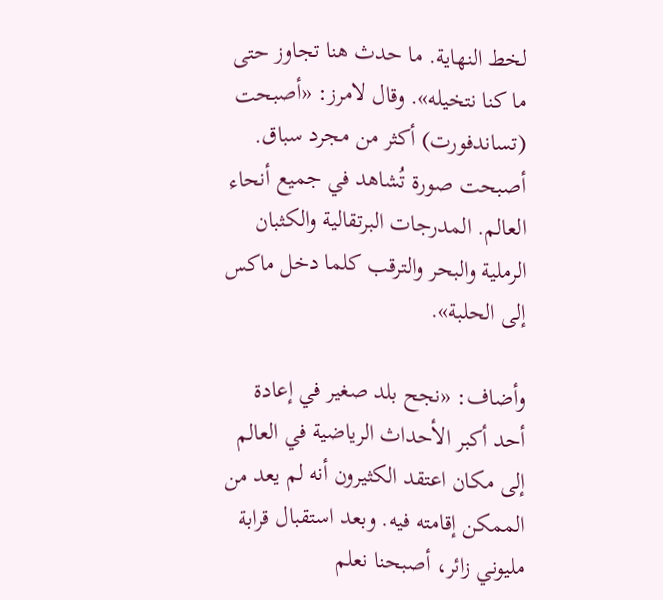لخط النهاية. ما حدث هنا تجاوز حتى ما كنا نتخيله». وقال لامرز: «أصبحت (تساندفورت) أكثر من مجرد سباق. أصبحت صورة تُشاهد في جميع أنحاء العالم. المدرجات البرتقالية والكثبان الرملية والبحر والترقب كلما دخل ماكس إلى الحلبة».

وأضاف: «نجح بلد صغير في إعادة أحد أكبر الأحداث الرياضية في العالم إلى مكان اعتقد الكثيرون أنه لم يعد من الممكن إقامته فيه. وبعد استقبال قرابة مليوني زائر، أصبحنا نعلم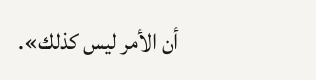أن الأمر ليس كذلك».